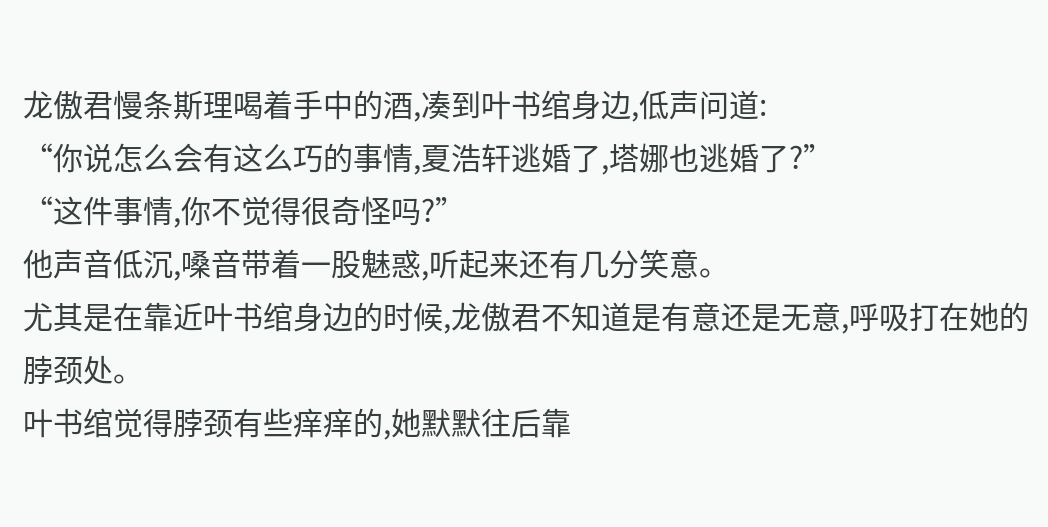龙傲君慢条斯理喝着手中的酒,凑到叶书绾身边,低声问道:
“你说怎么会有这么巧的事情,夏浩轩逃婚了,塔娜也逃婚了?”
“这件事情,你不觉得很奇怪吗?”
他声音低沉,嗓音带着一股魅惑,听起来还有几分笑意。
尤其是在靠近叶书绾身边的时候,龙傲君不知道是有意还是无意,呼吸打在她的脖颈处。
叶书绾觉得脖颈有些痒痒的,她默默往后靠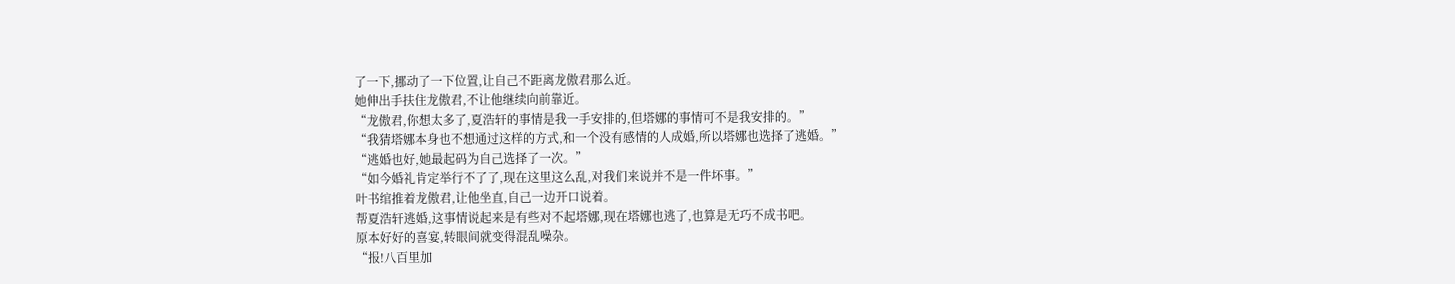了一下,挪动了一下位置,让自己不距离龙傲君那么近。
她伸出手扶住龙傲君,不让他继续向前靠近。
“龙傲君,你想太多了,夏浩轩的事情是我一手安排的,但塔娜的事情可不是我安排的。”
“我猜塔娜本身也不想通过这样的方式,和一个没有感情的人成婚,所以塔娜也选择了逃婚。”
“逃婚也好,她最起码为自己选择了一次。”
“如今婚礼肯定举行不了了,现在这里这么乱,对我们来说并不是一件坏事。”
叶书绾推着龙傲君,让他坐直,自己一边开口说着。
帮夏浩轩逃婚,这事情说起来是有些对不起塔娜,现在塔娜也逃了,也算是无巧不成书吧。
原本好好的喜宴,转眼间就变得混乱噪杂。
“报!八百里加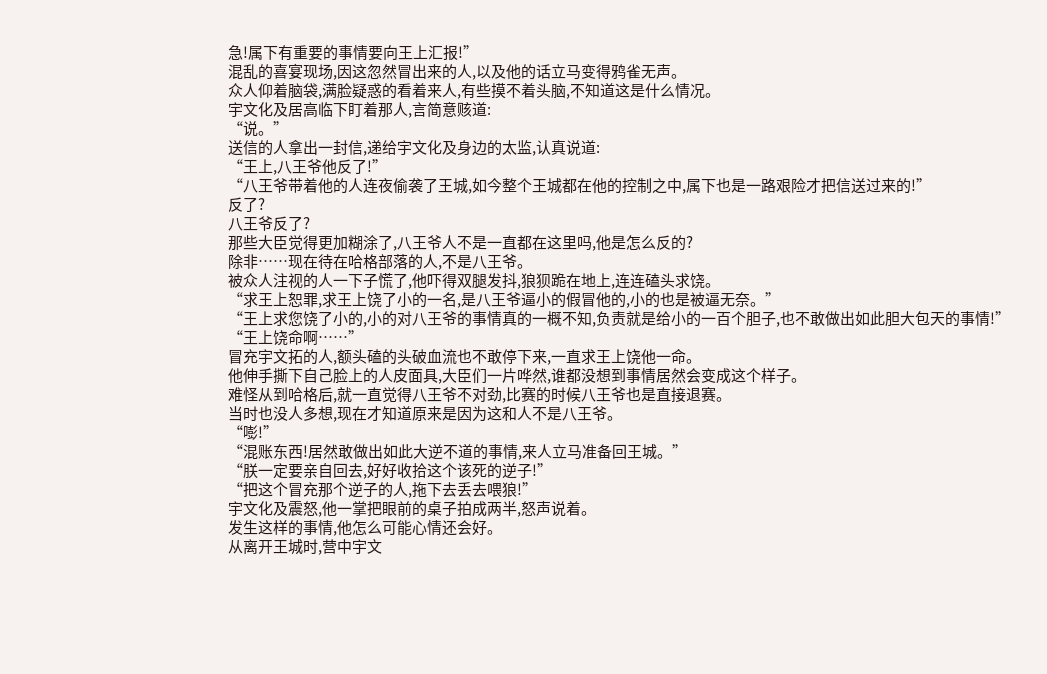急!属下有重要的事情要向王上汇报!”
混乱的喜宴现场,因这忽然冒出来的人,以及他的话立马变得鸦雀无声。
众人仰着脑袋,满脸疑惑的看着来人,有些摸不着头脑,不知道这是什么情况。
宇文化及居高临下盯着那人,言简意赅道:
“说。”
送信的人拿出一封信,递给宇文化及身边的太监,认真说道:
“王上,八王爷他反了!”
“八王爷带着他的人连夜偷袭了王城,如今整个王城都在他的控制之中,属下也是一路艰险才把信送过来的!”
反了?
八王爷反了?
那些大臣觉得更加糊涂了,八王爷人不是一直都在这里吗,他是怎么反的?
除非……现在待在哈格部落的人,不是八王爷。
被众人注视的人一下子慌了,他吓得双腿发抖,狼狈跪在地上,连连磕头求饶。
“求王上恕罪,求王上饶了小的一名,是八王爷逼小的假冒他的,小的也是被逼无奈。”
“王上求您饶了小的,小的对八王爷的事情真的一概不知,负责就是给小的一百个胆子,也不敢做出如此胆大包天的事情!”
“王上饶命啊……”
冒充宇文拓的人,额头磕的头破血流也不敢停下来,一直求王上饶他一命。
他伸手撕下自己脸上的人皮面具,大臣们一片哗然,谁都没想到事情居然会变成这个样子。
难怪从到哈格后,就一直觉得八王爷不对劲,比赛的时候八王爷也是直接退赛。
当时也没人多想,现在才知道原来是因为这和人不是八王爷。
“嘭!”
“混账东西!居然敢做出如此大逆不道的事情,来人立马准备回王城。”
“朕一定要亲自回去,好好收拾这个该死的逆子!”
“把这个冒充那个逆子的人,拖下去丢去喂狼!”
宇文化及震怒,他一掌把眼前的桌子拍成两半,怒声说着。
发生这样的事情,他怎么可能心情还会好。
从离开王城时,营中宇文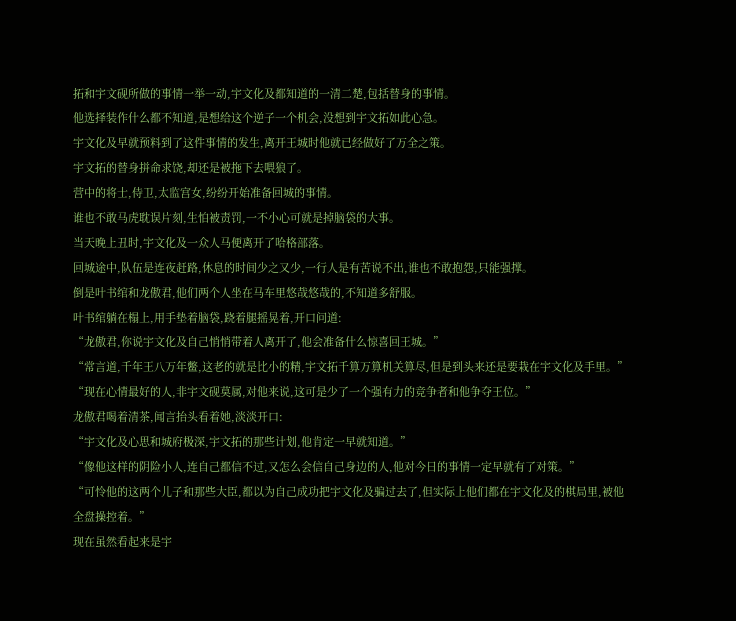拓和宇文砚所做的事情一举一动,宇文化及都知道的一清二楚,包括替身的事情。
他选择装作什么都不知道,是想给这个逆子一个机会,没想到宇文拓如此心急。
宇文化及早就预料到了这件事情的发生,离开王城时他就已经做好了万全之策。
宇文拓的替身拼命求饶,却还是被拖下去喂狼了。
营中的将士,侍卫,太监宫女,纷纷开始准备回城的事情。
谁也不敢马虎耽误片刻,生怕被责罚,一不小心可就是掉脑袋的大事。
当天晚上丑时,宇文化及一众人马便离开了哈格部落。
回城途中,队伍是连夜赶路,休息的时间少之又少,一行人是有苦说不出,谁也不敢抱怨,只能强撑。
倒是叶书绾和龙傲君,他们两个人坐在马车里悠哉悠哉的,不知道多舒服。
叶书绾躺在榻上,用手垫着脑袋,跷着腿摇晃着,开口问道:
“龙傲君,你说宇文化及自己悄悄带着人离开了,他会准备什么惊喜回王城。”
“常言道,千年王八万年鳖,这老的就是比小的精,宇文拓千算万算机关算尽,但是到头来还是要栽在宇文化及手里。”
“现在心情最好的人,非宇文砚莫属,对他来说,这可是少了一个强有力的竞争者和他争夺王位。”
龙傲君喝着清茶,闻言抬头看着她,淡淡开口:
“宇文化及心思和城府极深,宇文拓的那些计划,他肯定一早就知道。”
“像他这样的阴险小人,连自己都信不过,又怎么会信自己身边的人,他对今日的事情一定早就有了对策。”
“可怜他的这两个儿子和那些大臣,都以为自己成功把宇文化及骗过去了,但实际上他们都在宇文化及的棋局里,被他全盘操控着。”
现在虽然看起来是宇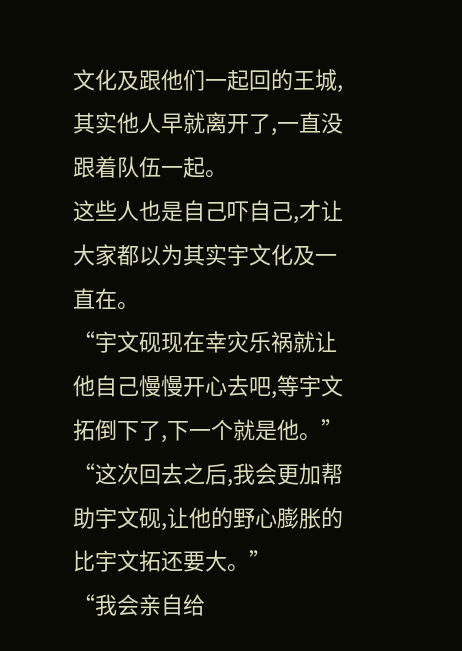文化及跟他们一起回的王城,其实他人早就离开了,一直没跟着队伍一起。
这些人也是自己吓自己,才让大家都以为其实宇文化及一直在。
“宇文砚现在幸灾乐祸就让他自己慢慢开心去吧,等宇文拓倒下了,下一个就是他。”
“这次回去之后,我会更加帮助宇文砚,让他的野心膨胀的比宇文拓还要大。”
“我会亲自给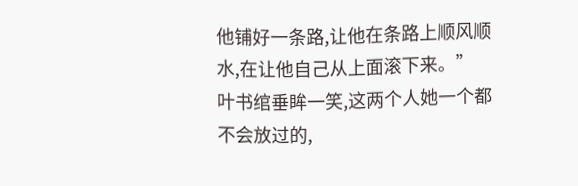他铺好一条路,让他在条路上顺风顺水,在让他自己从上面滚下来。”
叶书绾垂眸一笑,这两个人她一个都不会放过的,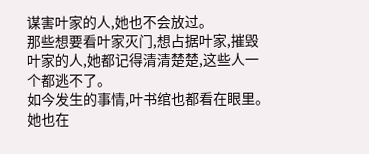谋害叶家的人,她也不会放过。
那些想要看叶家灭门,想占据叶家,摧毁叶家的人,她都记得清清楚楚,这些人一个都逃不了。
如今发生的事情,叶书绾也都看在眼里。
她也在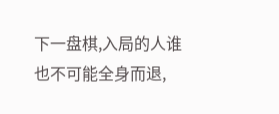下一盘棋,入局的人谁也不可能全身而退,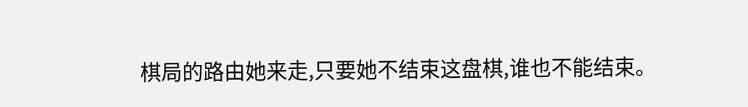棋局的路由她来走,只要她不结束这盘棋,谁也不能结束。